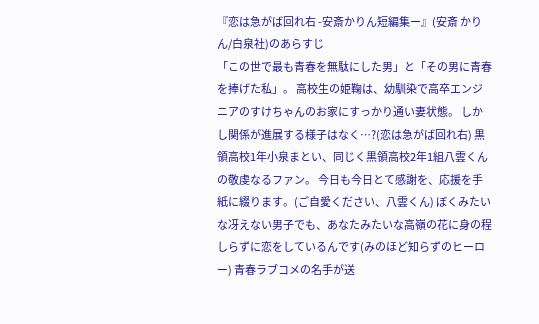『恋は急がば回れ右 -安斎かりん短編集ー』(安斎 かりん/白泉社)のあらすじ
「この世で最も青春を無駄にした男」と「その男に青春を捧げた私」。 高校生の姫鞠は、幼馴染で高卒エンジニアのすけちゃんのお家にすっかり通い妻状態。 しかし関係が進展する様子はなく…?(恋は急がば回れ右) 黒領高校1年小泉まとい、同じく黒領高校2年1組八雲くんの敬虔なるファン。 今日も今日とて感謝を、応援を手紙に綴ります。(ご自愛ください、八雲くん) ぼくみたいな冴えない男子でも、あなたみたいな高嶺の花に身の程しらずに恋をしているんです(みのほど知らずのヒーロー) 青春ラブコメの名手が送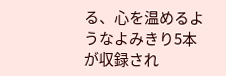る、心を温めるようなよみきり5本が収録され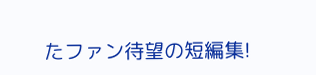たファン待望の短編集!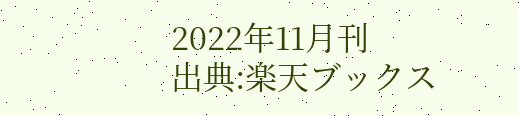2022年11月刊
出典:楽天ブックス